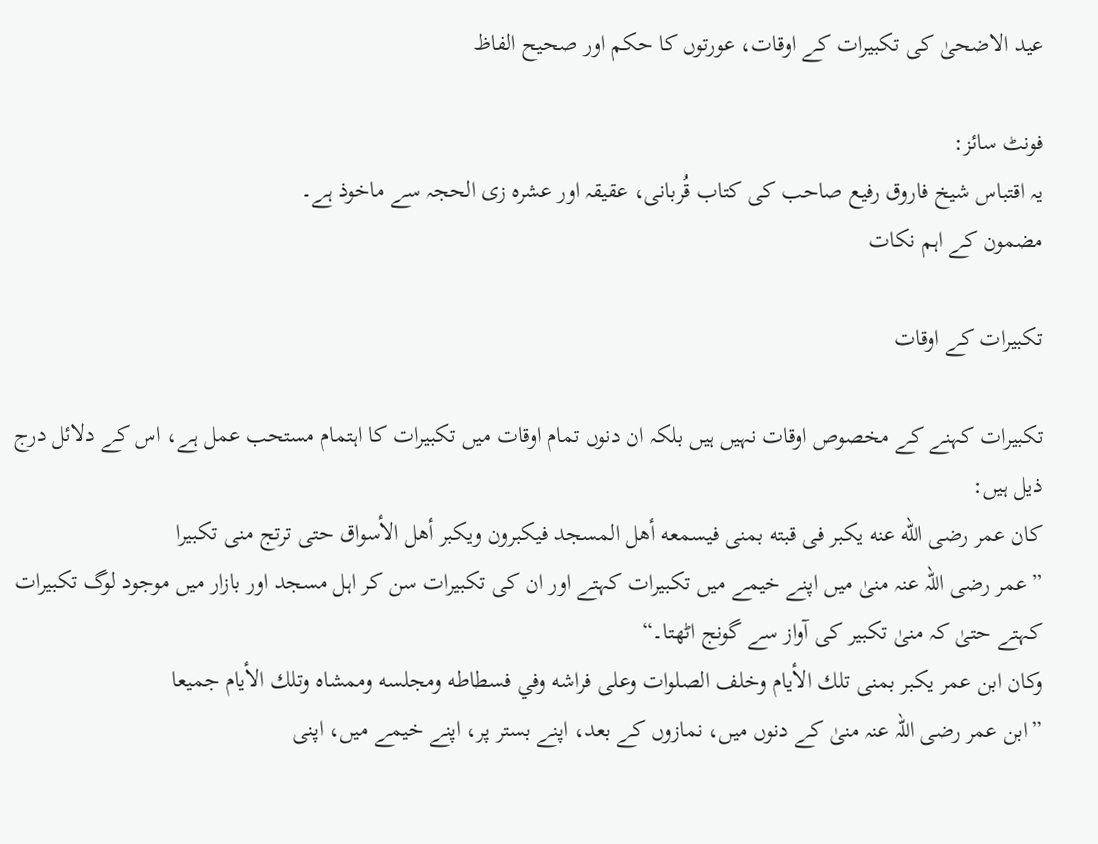عید الاضحیٰ کی تکبیرات کے اوقات، عورتوں کا حکم اور صحیح الفاظ

فونٹ سائز:
یہ اقتباس شیخ فاروق رفیع صاحب کی کتاب قُربانی، عقیقہ اور عشرہ زی الحجہ سے ماخوذ ہے۔
مضمون کے اہم نکات

تکبیرات کے اوقات

تکبیرات کہنے کے مخصوص اوقات نہیں ہیں بلکہ ان دنوں تمام اوقات میں تکبیرات کا اہتمام مستحب عمل ہے، اس کے دلائل درج ذیل ہیں:
كان عمر رضى الله عنه يكبر فى قبته بمنى فيسمعه أهل المسجد فيكبرون ويكبر أهل الأسواق حتى ترتج منى تكبيرا
”عمر رضی اللہ عنہ منیٰ میں اپنے خیمے میں تکبیرات کہتے اور ان کی تکبیرات سن کر اہل مسجد اور بازار میں موجود لوگ تکبیرات کہتے حتیٰ کہ منیٰ تکبیر کی آواز سے گونج اٹھتا۔“
وكان ابن عمر يكبر بمنى تلك الأيام وخلف الصلوات وعلى فراشه وفي فسطاطه ومجلسه وممشاه وتلك الأيام جميعا
”ابن عمر رضی اللہ عنہ منیٰ کے دنوں میں، نمازوں کے بعد، اپنے بستر پر، اپنے خیمے میں، اپنی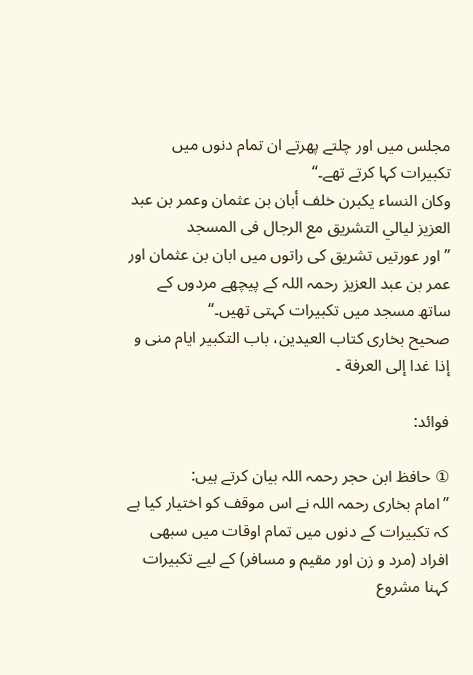مجلس میں اور چلتے پھرتے ان تمام دنوں میں تکبیرات کہا کرتے تھے۔“
وكان النساء يكبرن خلف أبان بن عثمان وعمر بن عبد العزيز ليالي التشريق مع الرجال فى المسجد
”اور عورتیں تشریق کی راتوں میں ابان بن عثمان اور عمر بن عبد العزیز رحمہ اللہ کے پیچھے مردوں کے ساتھ مسجد میں تکبیرات کہتی تھیں۔“
صحيح بخاری کتاب العيدين، باب التكبير ايام منى و إذا غدا إلى العرفة ۔

فوائد:

① حافظ ابن حجر رحمہ اللہ بیان کرتے ہیں:
”امام بخاری رحمہ اللہ نے اس موقف کو اختیار کیا ہے کہ تکبیرات کے دنوں میں تمام اوقات میں سبھی افراد (مرد و زن اور مقیم و مسافر) کے لیے تکبیرات کہنا مشروع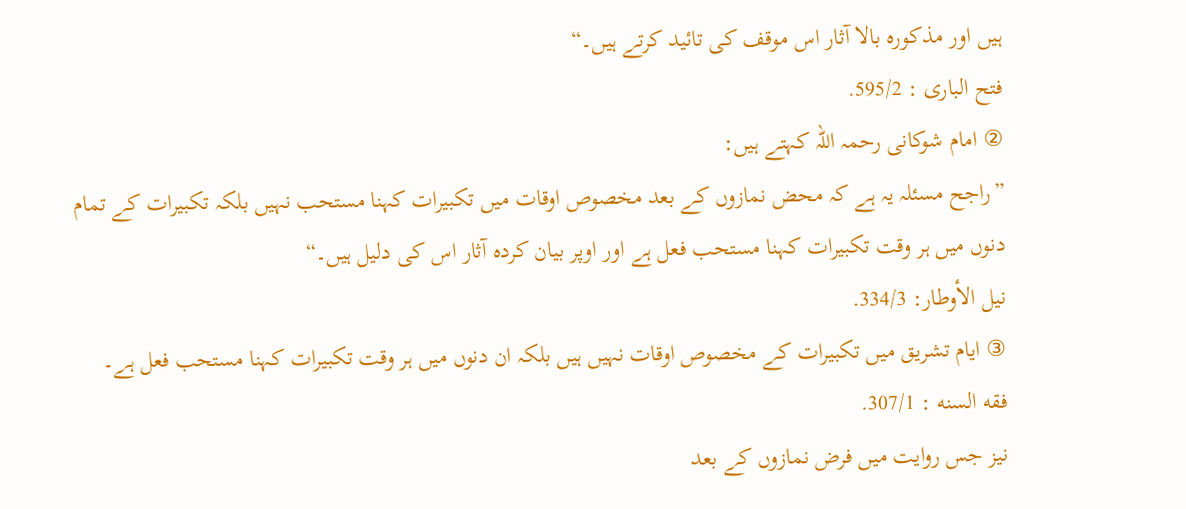ہیں اور مذکورہ بالا آثار اس موقف کی تائید کرتے ہیں۔“
فتح البارى : 595/2.
② امام شوکانی رحمہ اللہ کہتے ہیں:
”راجح مسئلہ یہ ہے کہ محض نمازوں کے بعد مخصوص اوقات میں تکبیرات کہنا مستحب نہیں بلکہ تکبیرات کے تمام دنوں میں ہر وقت تکبیرات کہنا مستحب فعل ہے اور اوپر بیان کردہ آثار اس کی دلیل ہیں۔“
نيل الأوطار: 334/3.
③ ایام تشریق میں تکبیرات کے مخصوص اوقات نہیں ہیں بلکہ ان دنوں میں ہر وقت تکبیرات کہنا مستحب فعل ہے۔
فقه السنه : 307/1.
نیز جس روایت میں فرض نمازوں کے بعد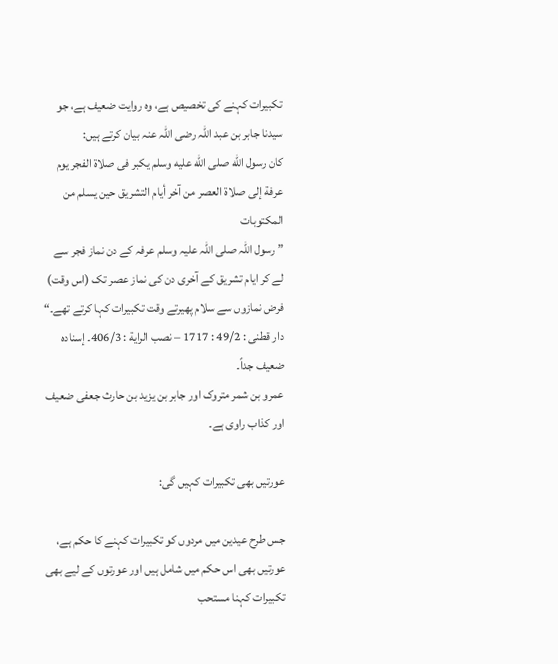تکبیرات کہنے کی تخصیص ہے، وہ روایت ضعیف ہے، جو سیدنا جابر بن عبد اللہ رضی اللہ عنہ بیان کرتے ہیں:
كان رسول الله صلى الله عليه وسلم يكبر فى صلاة الفجر يوم عرفة إلى صلاة العصر من آخر أيام التشريق حين يسلم من المكتوبات
”رسول اللہ صلی اللہ علیہ وسلم عرفہ کے دن نماز فجر سے لے کر ایام تشریق کے آخری دن کی نماز عصر تک (اس وقت) فرض نمازوں سے سلام پھیرتے وقت تکبیرات کہا کرتے تھے۔“
دار قطنی : 49/2 : 1717 – نصب الراية : 406/3۔ إسناده ضعيف جداً۔
عمرو بن شمر متروک اور جابر بن یزید بن حارث جعفی ضعیف اور کذاب راوی ہے۔

عورتیں بھی تکبیرات کہیں گی:

جس طرح عیدین میں مردوں کو تکبیرات کہنے کا حکم ہے، عورتیں بھی اس حکم میں شامل ہیں اور عورتوں کے لیے بھی تکبیرات کہنا مستحب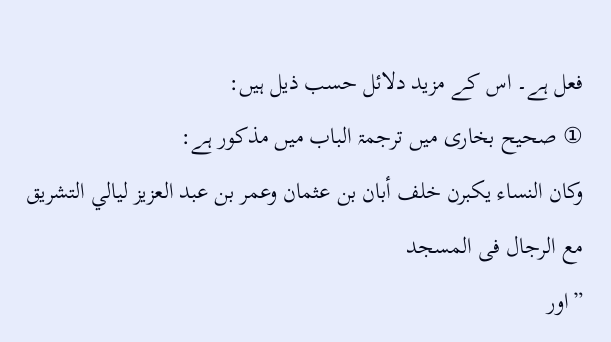فعل ہے۔ اس کے مزید دلائل حسب ذیل ہیں:
① صحیح بخاری میں ترجمۃ الباب میں مذکور ہے:
وكان النساء يكبرن خلف أبان بن عثمان وعمر بن عبد العزيز ليالي التشريق مع الرجال فى المسجد
”اور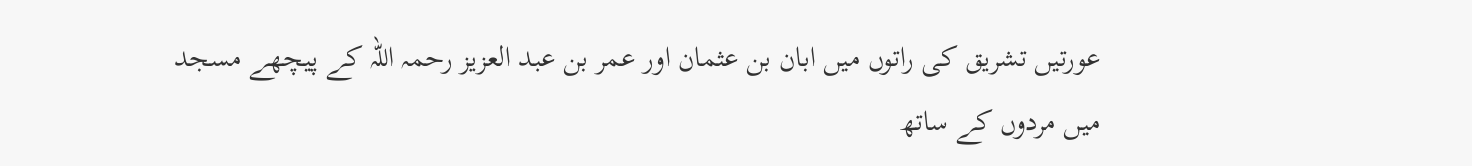عورتیں تشریق کی راتوں میں ابان بن عثمان اور عمر بن عبد العزیز رحمہ اللہ کے پیچھے مسجد میں مردوں کے ساتھ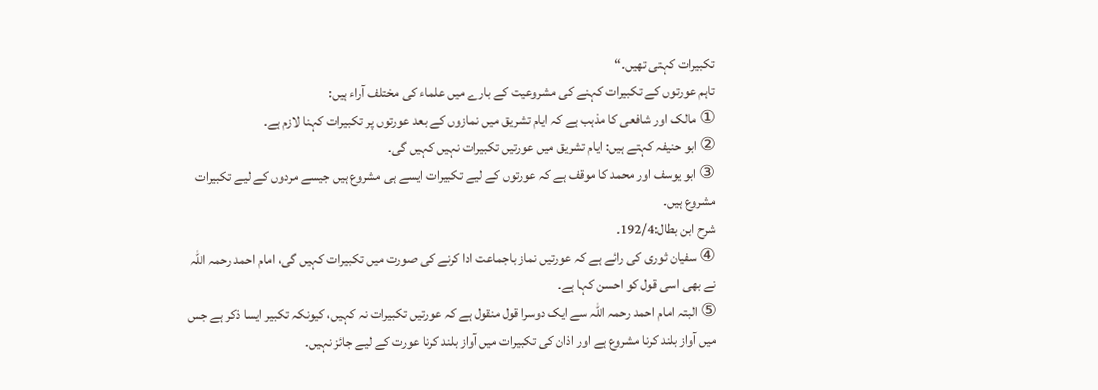تکبیرات کہتی تھیں۔“
تاہم عورتوں کے تکبیرات کہنے کی مشروعیت کے بارے میں علماء کی مختلف آراء ہیں:
① مالک اور شافعی کا مذہب ہے کہ ایام تشریق میں نمازوں کے بعد عورتوں پر تکبیرات کہنا لازم ہے۔
② ابو حنیفہ کہتے ہیں: ایام تشریق میں عورتیں تکبیرات نہیں کہیں گی۔
③ ابو یوسف اور محمد کا موقف ہے کہ عورتوں کے لیے تکبیرات ایسے ہی مشروع ہیں جیسے مردوں کے لیے تکبیرات مشروع ہیں۔
شرح ابن بطال:192/4۔
④ سفیان ثوری کی رائے ہے کہ عورتیں نماز باجماعت ادا کرنے کی صورت میں تکبیرات کہیں گی، امام احمد رحمہ اللہ نے بھی اسی قول کو احسن کہا ہے۔
⑤ البتہ امام احمد رحمہ اللہ سے ایک دوسرا قول منقول ہے کہ عورتیں تکبیرات نہ کہیں، کیونکہ تکبیر ایسا ذکر ہے جس میں آواز بلند کرنا مشروع ہے اور اذان کی تکبیرات میں آواز بلند کرنا عورت کے لیے جائز نہیں۔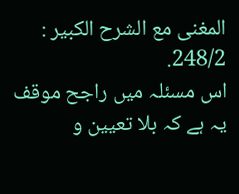المغنى مع الشرح الكبير : 248/2.
اس مسئلہ میں راجح موقف یہ ہے کہ بلا تعیین و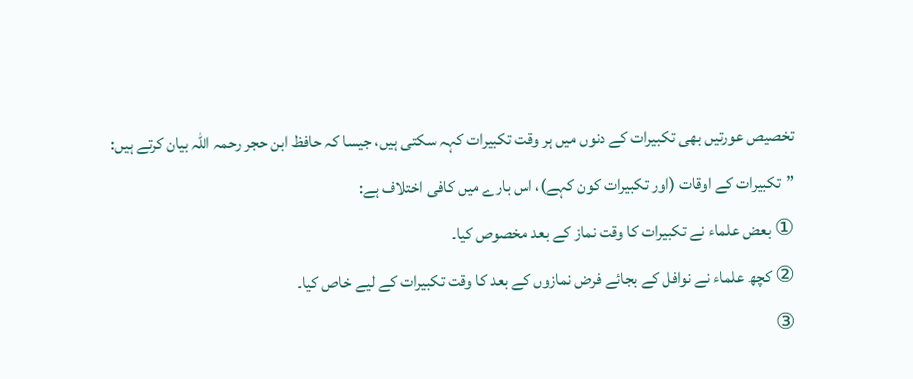تخصیص عورتیں بھی تکبیرات کے دنوں میں ہر وقت تکبیرات کہہ سکتی ہیں، جیسا کہ حافظ ابن حجر رحمہ اللہ بیان کرتے ہیں:
”تکبیرات کے اوقات (اور تکبیرات کون کہے)، اس بارے میں کافی اختلاف ہے:
① بعض علماء نے تکبیرات کا وقت نماز کے بعد مخصوص کیا۔
② کچھ علماء نے نوافل کے بجائے فرض نمازوں کے بعد کا وقت تکبیرات کے لیے خاص کیا۔
③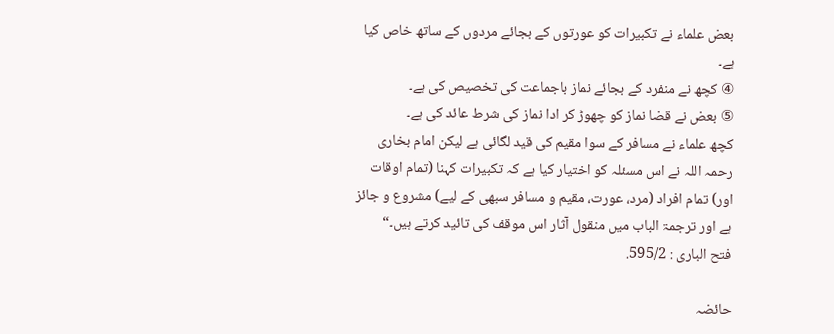بعض علماء نے تکبیرات کو عورتوں کے بجائے مردوں کے ساتھ خاص کیا ہے۔
④ کچھ نے منفرد کے بجائے نماز باجماعت کی تخصیص کی ہے۔
⑤ بعض نے قضا نماز کو چھوڑ کر ادا نماز کی شرط عائد کی ہے۔
کچھ علماء نے مسافر کے سوا مقیم کی قید لگائی ہے لیکن امام بخاری رحمہ اللہ نے اس مسئلہ کو اختیار کیا ہے کہ تکبیرات کہنا (تمام اوقات اور) تمام افراد (مرد، عورت، مقیم و مسافر سبھی کے لیے) مشروع و جائز ہے اور ترجمۃ الباب میں منقول آثار اس موقف کی تائید کرتے ہیں۔“
فتح البارى : 595/2.

حائضہ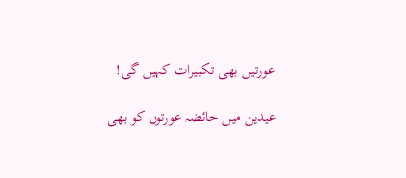عورتیں بھی تکبیرات کہیں گی!

عیدین میں حائضہ عورتوں کو بھی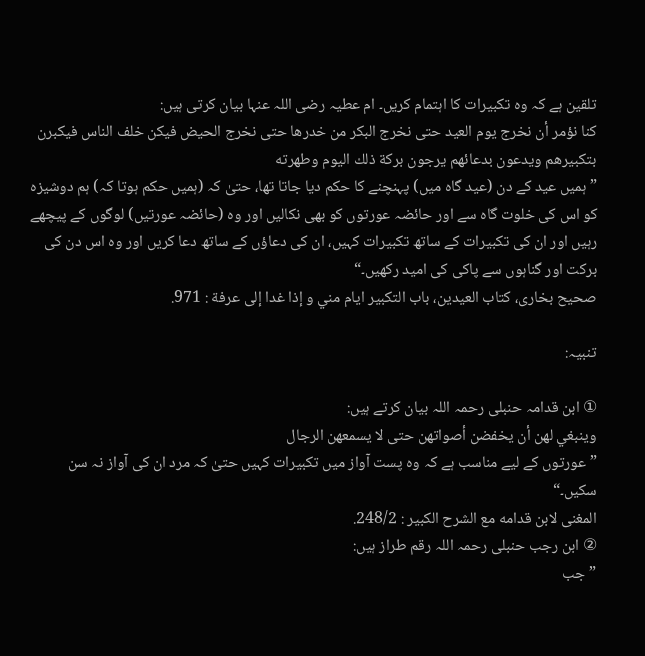تلقین ہے کہ وہ تکبیرات کا اہتمام کریں۔ ام عطیہ رضی اللہ عنہا بیان کرتی ہیں:
كنا نؤمر أن نخرج يوم العيد حتى نخرج البكر من خدرها حتى نخرج الحيض فيكن خلف الناس فيكبرن بتكبيرهم ويدعون بدعائهم يرجون بركة ذلك اليوم وطهرته
”ہمیں عید کے دن (عید گاہ میں) پہنچنے کا حکم دیا جاتا تھا، حتیٰ کہ (ہمیں حکم ہوتا کہ) ہم دوشیزہ کو اس کی خلوت گاہ سے اور حائضہ عورتوں کو بھی نکالیں اور وہ (حائضہ عورتیں) لوگوں کے پیچھے رہیں اور ان کی تکبیرات کے ساتھ تکبیرات کہیں، ان کی دعاؤں کے ساتھ دعا کریں اور وہ اس دن کی برکت اور گناہوں سے پاکی کی امید رکھیں۔“
صحيح بخاری، کتاب العيدين، باب التكبير ايام مني و إذا غدا إلى عرفة : 971.

تنبیہ:

① ابن قدامہ حنبلی رحمہ اللہ بیان کرتے ہیں:
وينبغي لهن أن يخفضن أصواتهن حتى لا يسمعهن الرجال
”عورتوں کے لیے مناسب ہے کہ وہ پست آواز میں تکبیرات کہیں حتیٰ کہ مرد ان کی آواز نہ سن سکیں۔“
المغنى لابن قدامه مع الشرح الكبير : 248/2.
② ابن رجب حنبلی رحمہ اللہ رقم طراز ہیں:
”جب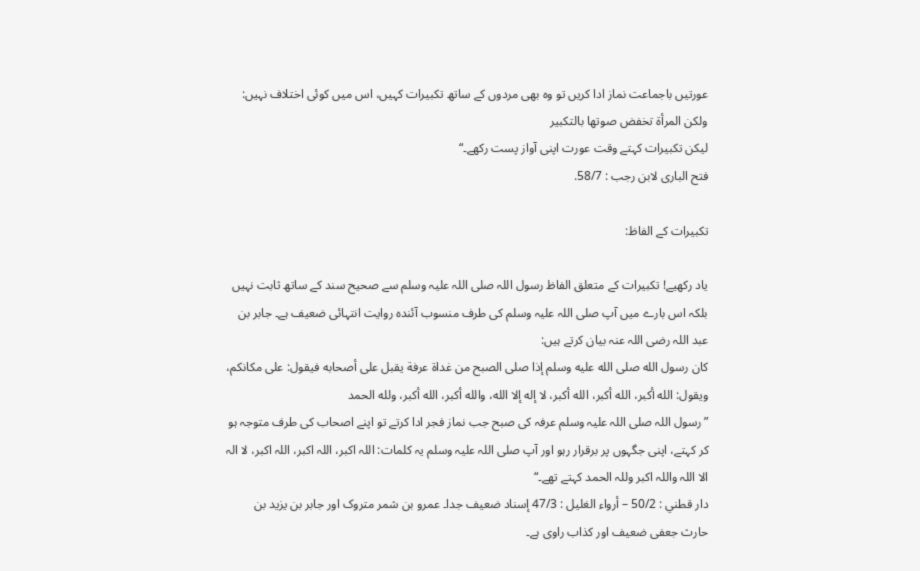عورتیں باجماعت نماز ادا کریں تو وہ بھی مردوں کے ساتھ تکبیرات کہیں، اس میں کوئی اختلاف نہیں:
ولكن المرأة تخفض صوتها بالتكبير
لیکن تکبیرات کہتے وقت عورت اپنی آواز پست رکھے۔“
فتح الباری لابن رجب : 58/7.

تکبیرات کے الفاظ:

یاد رکھیے! تکبیرات کے متعلق الفاظ رسول اللہ صلی اللہ علیہ وسلم سے صحیح سند کے ساتھ ثابت نہیں بلکہ اس بارے میں آپ صلی اللہ علیہ وسلم کی طرف منسوب آئندہ روایت انتہائی ضعیف ہے۔ جابر بن عبد اللہ رضی اللہ عنہ بیان کرتے ہیں:
كان رسول الله صلى الله عليه وسلم إذا صلى الصبح من غداة عرفة يقبل على أصحابه فيقول: على مكانكم، ويقول: الله أكبر، الله أكبر، الله أكبر، لا إله إلا الله، والله أكبر، الله أكبر، ولله الحمد
”رسول اللہ صلی اللہ علیہ وسلم عرفہ کی صبح جب نماز فجر ادا کرتے تو اپنے اصحاب کی طرف متوجہ ہو کر کہتے، اپنی جگہوں پر برقرار رہو اور آپ صلی اللہ علیہ وسلم یہ کلمات: اللہ اکبر، اللہ اکبر، اللہ اکبر، لا الہ الا اللہ واللہ اکبر وللہ الحمد کہتے تھے۔“
دار قطني : 50/2 – أرواء الغليل : 47/3 إسناد ضعيف جدا۔ عمرو بن شمر متروک اور جابر بن یزید بن حارث جعفی ضعیف اور کذاب راوی ہے۔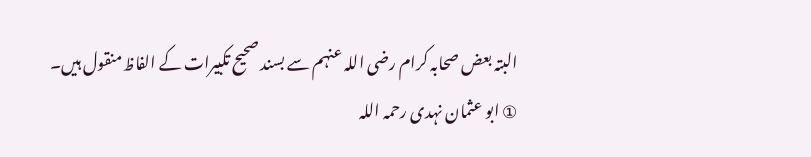البتہ بعض صحابہ کرام رضی اللہ عنہم سے بسند صحیح تکبیرات کے الفاظ منقول ہیں۔
① ابو عثمان نہدی رحمہ اللہ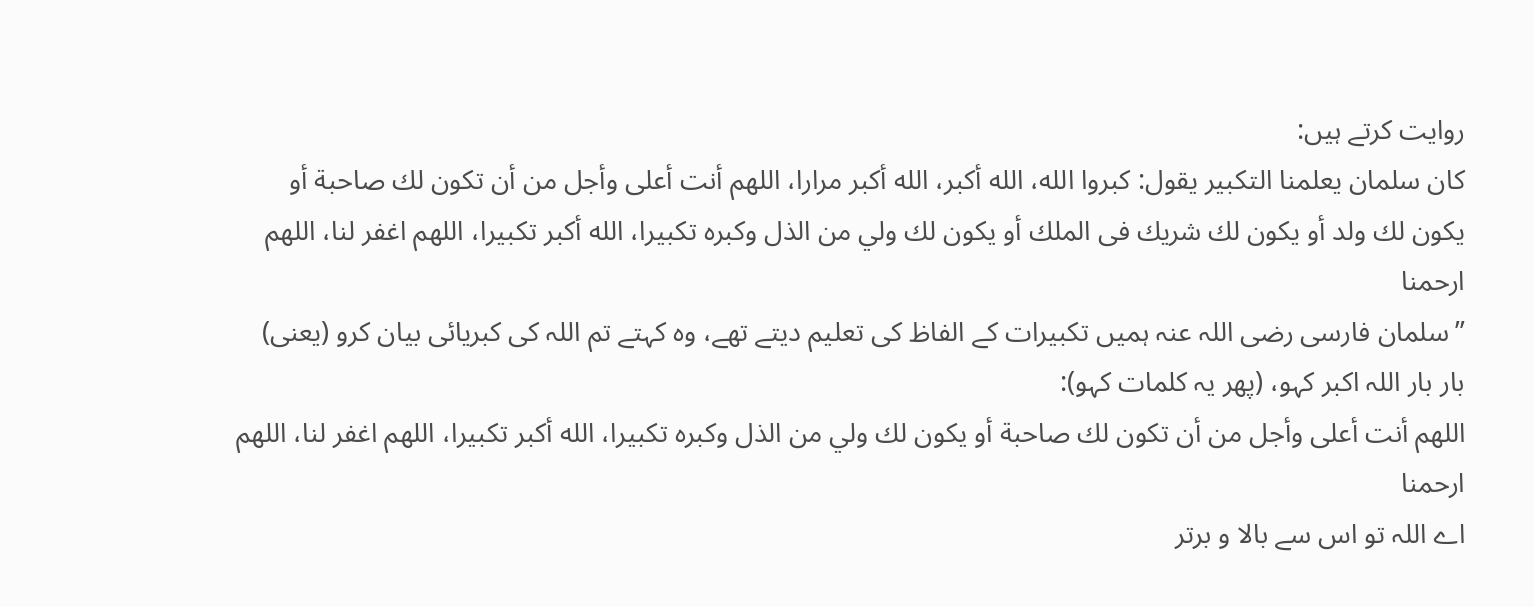روایت کرتے ہیں:
كان سلمان يعلمنا التكبير يقول: كبروا الله، الله أكبر، الله أكبر مرارا، اللهم أنت أعلى وأجل من أن تكون لك صاحبة أو يكون لك ولد أو يكون لك شريك فى الملك أو يكون لك ولي من الذل وكبره تكبيرا، الله أكبر تكبيرا، اللهم اغفر لنا، اللهم ارحمنا
”سلمان فارسی رضی اللہ عنہ ہمیں تکبیرات کے الفاظ کی تعلیم دیتے تھے، وہ کہتے تم اللہ کی کبریائی بیان کرو (یعنی) بار بار اللہ اکبر کہو، (پھر یہ کلمات کہو):
اللهم أنت أعلى وأجل من أن تكون لك صاحبة أو يكون لك ولي من الذل وكبره تكبيرا، الله أكبر تكبيرا، اللهم اغفر لنا، اللهم ارحمنا
اے اللہ تو اس سے بالا و برتر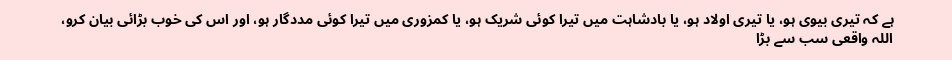ہے کہ تیری بیوی ہو، یا تیری اولاد ہو، یا بادشاہت میں تیرا کوئی شریک ہو، یا کمزوری میں تیرا کوئی مددگار ہو، اور اس کی خوب بڑائی بیان کرو، اللہ واقعی سب سے بڑا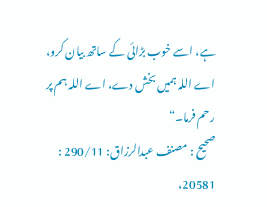ہے، اسے خوب بڑائی کے ساتھ بیان کرو، اے اللہ ہمیں بخش دے، اے اللہ ہم پر رحم فرما۔“
صحيح : مصنف عبدالرزاق: 290/11 : 20581،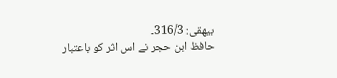بیهقی: 316/3۔
حافظ ابن حجر نے اس اثر کو باعتبار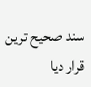سند صحیح ترین قرار دیا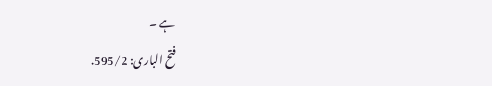ہے ۔
فتح الباری: 595/2.